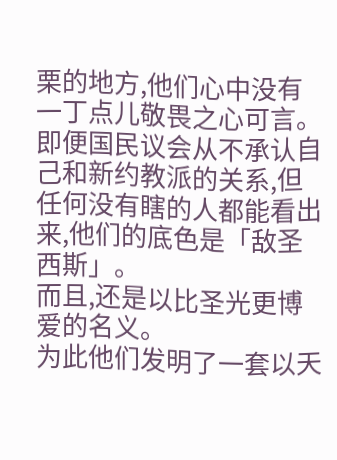栗的地方,他们心中没有一丁点儿敬畏之心可言。
即便国民议会从不承认自己和新约教派的关系,但任何没有瞎的人都能看出来,他们的底色是「敌圣西斯」。
而且,还是以比圣光更博爱的名义。
为此他们发明了一套以天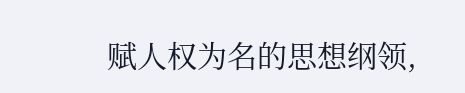赋人权为名的思想纲领,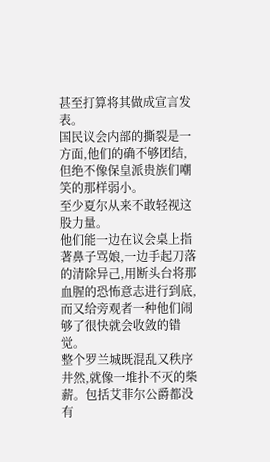甚至打算将其做成宣言发表。
国民议会内部的撕裂是一方面,他们的确不够团结,但绝不像保皇派贵族们嘲笑的那样弱小。
至少夏尔从来不敢轻视这股力量。
他们能一边在议会桌上指著鼻子骂娘,一边手起刀落的清除异己,用断头台将那血腥的恐怖意志进行到底,而又给旁观者一种他们闹够了很快就会收敛的错觉。
整个罗兰城既混乱又秩序井然,就像一堆扑不灭的柴薪。包括艾菲尔公爵都没有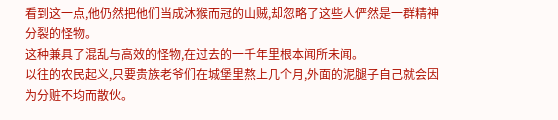看到这一点,他仍然把他们当成沐猴而冠的山贼,却忽略了这些人俨然是一群精神分裂的怪物。
这种兼具了混乱与高效的怪物,在过去的一千年里根本闻所未闻。
以往的农民起义,只要贵族老爷们在城堡里熬上几个月,外面的泥腿子自己就会因为分赃不均而散伙。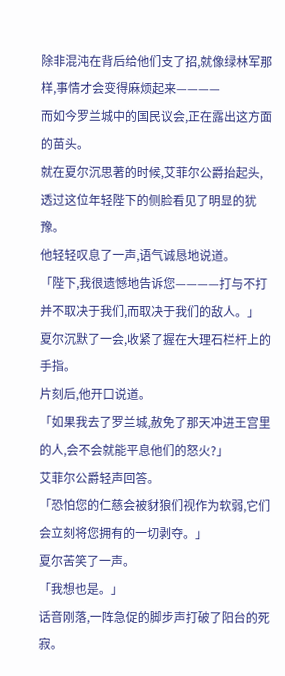除非混沌在背后给他们支了招,就像绿林军那样,事情才会变得麻烦起来————
而如今罗兰城中的国民议会,正在露出这方面的苗头。
就在夏尔沉思著的时候,艾菲尔公爵抬起头,透过这位年轻陛下的侧脸看见了明显的犹豫。
他轻轻叹息了一声,语气诚恳地说道。
「陛下,我很遗憾地告诉您————打与不打并不取决于我们,而取决于我们的敌人。」
夏尔沉默了一会,收紧了握在大理石栏杆上的手指。
片刻后,他开口说道。
「如果我去了罗兰城,赦免了那天冲进王宫里的人,会不会就能平息他们的怒火?」
艾菲尔公爵轻声回答。
「恐怕您的仁慈会被豺狼们视作为软弱,它们会立刻将您拥有的一切剥夺。」
夏尔苦笑了一声。
「我想也是。」
话音刚落,一阵急促的脚步声打破了阳台的死寂。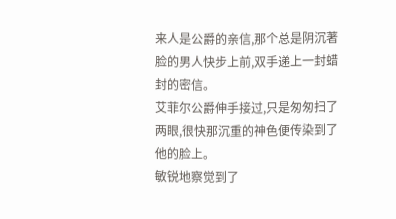来人是公爵的亲信,那个总是阴沉著脸的男人快步上前,双手递上一封蜡封的密信。
艾菲尔公爵伸手接过,只是匆匆扫了两眼,很快那沉重的神色便传染到了他的脸上。
敏锐地察觉到了